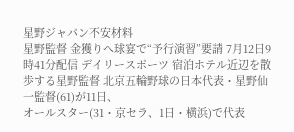星野ジャパン不安材料
星野監督 金獲りへ球宴で“予行演習”要請 7月12日9時41分配信 デイリースポーツ 宿泊ホテル近辺を散歩する星野監督 北京五輪野球の日本代表・星野仙一監督(61)が11日、
オールスター(31・京セラ、1日・横浜)で代表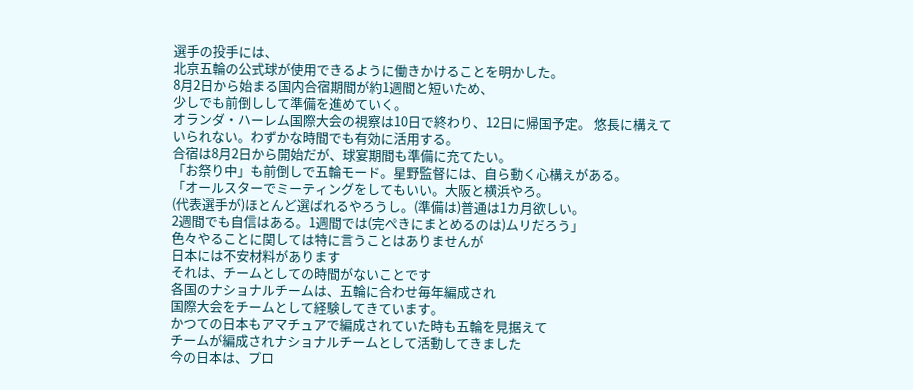選手の投手には、
北京五輪の公式球が使用できるように働きかけることを明かした。
8月2日から始まる国内合宿期間が約1週間と短いため、
少しでも前倒しして準備を進めていく。
オランダ・ハーレム国際大会の視察は10日で終わり、12日に帰国予定。 悠長に構えていられない。わずかな時間でも有効に活用する。
合宿は8月2日から開始だが、球宴期間も準備に充てたい。
「お祭り中」も前倒しで五輪モード。星野監督には、自ら動く心構えがある。
「オールスターでミーティングをしてもいい。大阪と横浜やろ。
(代表選手が)ほとんど選ばれるやろうし。(準備は)普通は1カ月欲しい。
2週間でも自信はある。1週間では(完ぺきにまとめるのは)ムリだろう」
色々やることに関しては特に言うことはありませんが
日本には不安材料があります
それは、チームとしての時間がないことです
各国のナショナルチームは、五輪に合わせ毎年編成され
国際大会をチームとして経験してきています。
かつての日本もアマチュアで編成されていた時も五輪を見据えて
チームが編成されナショナルチームとして活動してきました
今の日本は、プロ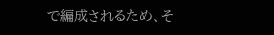で編成されるため、そ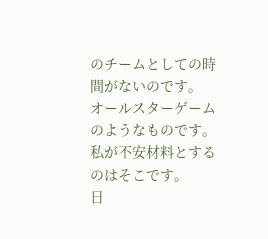のチームとしての時間がないのです。
オールスターゲームのようなものです。
私が不安材料とするのはそこです。
日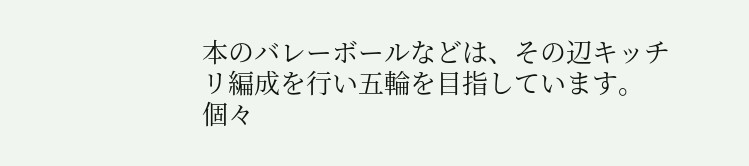本のバレーボールなどは、その辺キッチリ編成を行い五輪を目指しています。
個々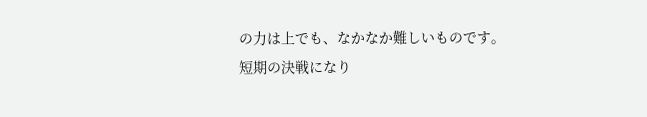の力は上でも、なかなか難しいものです。
短期の決戦になり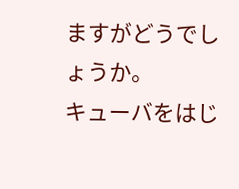ますがどうでしょうか。
キューバをはじ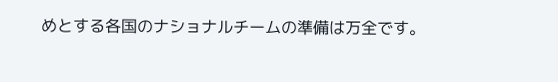めとする各国のナショナルチームの準備は万全です。